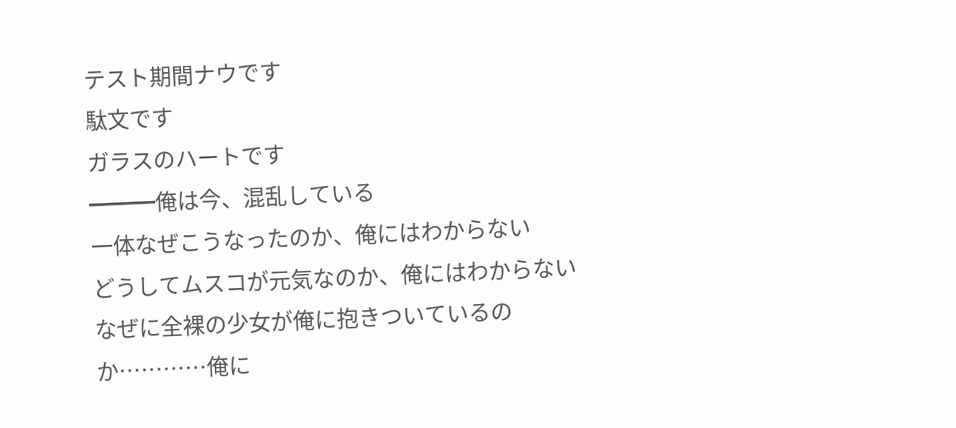テスト期間ナウです
駄文です
ガラスのハートです
━━━俺は今、混乱している
一体なぜこうなったのか、俺にはわからない
どうしてムスコが元気なのか、俺にはわからない
なぜに全裸の少女が俺に抱きついているのか…………俺に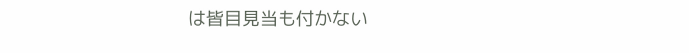は皆目見当も付かない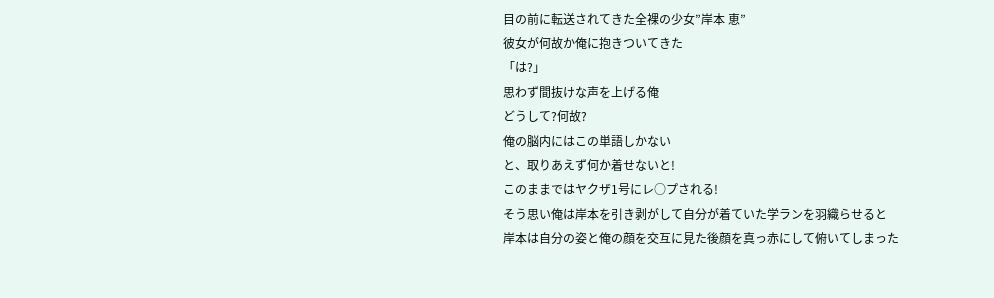目の前に転送されてきた全裸の少女”岸本 恵”
彼女が何故か俺に抱きついてきた
「は?」
思わず間抜けな声を上げる俺
どうして?何故?
俺の脳内にはこの単語しかない
と、取りあえず何か着せないと!
このままではヤクザ1号にレ○プされる!
そう思い俺は岸本を引き剥がして自分が着ていた学ランを羽織らせると
岸本は自分の姿と俺の顔を交互に見た後顔を真っ赤にして俯いてしまった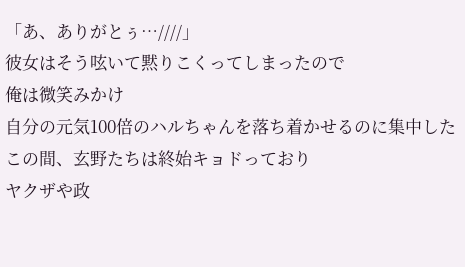「あ、ありがとぅ…////」
彼女はそう呟いて黙りこくってしまったので
俺は微笑みかけ
自分の元気100倍のハルちゃんを落ち着かせるのに集中した
この間、玄野たちは終始キョドっており
ヤクザや政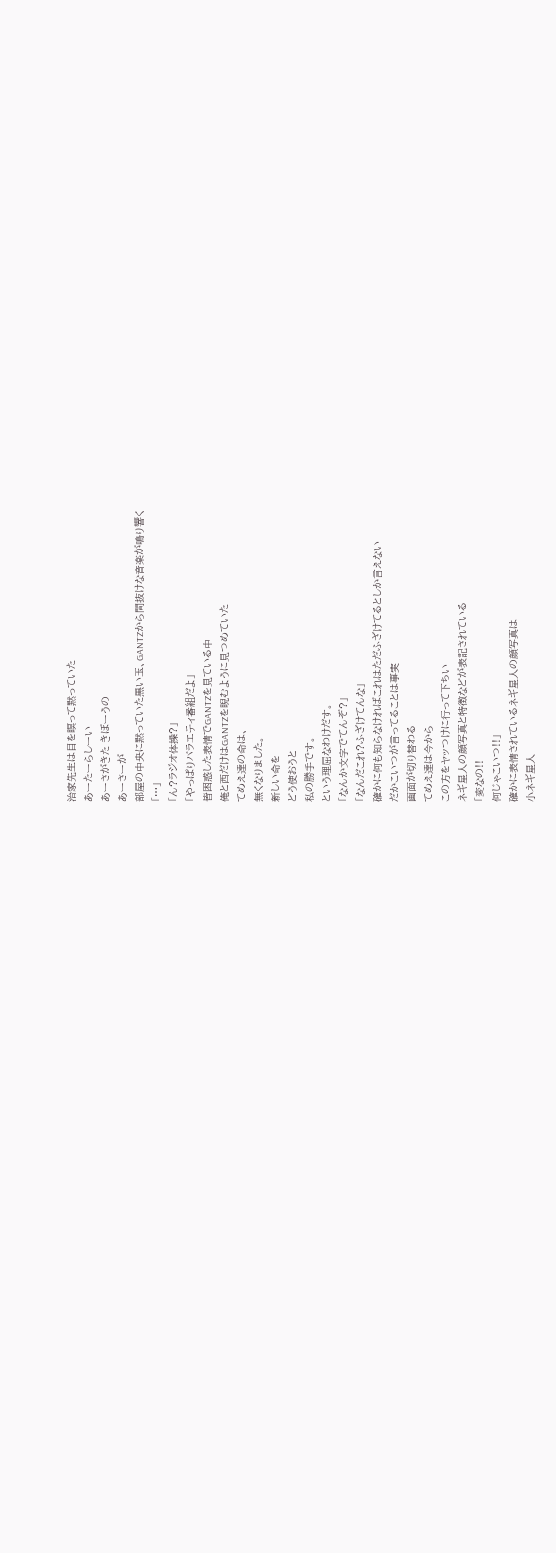治家先生は目を瞑って黙っていた
あーたーらしーい
あーさがきた きぼーうの
あーさーが
部屋の中央に黙っていた黒い玉、GANTZから間抜けな音楽が鳴り響く
「…」
「ん?ラジオ体操?」
「やっぱりバラエティ番組だよ」
皆困惑した表情でGANTZを見ている中
俺と西だけはGANTZを睨むように見つめていた
てめえ達の命は、
無くなりました。
新しい命を
どう使おうと
私の勝手です。
という理屈なわけだす。
「なんか文字でてんぞ?」
「なんだこれ?ふざけてんな」
確かに何も知らなければこれはただふざけてるとしか言えない
だかこいつが言ってることは事実
画面が切り替わる
てめえ達は今から
この方をヤッつけに行って下ちい
ネギ星人の顔写真と特徴などが表記されている
「変なの!!
何じゃこいつ!!」
確かに表情されているネギ星人の顔写真は
小ネギ星人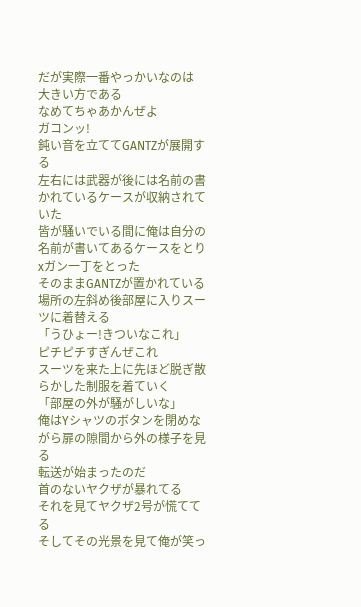だが実際一番やっかいなのは
大きい方である
なめてちゃあかんぜよ
ガコンッ!
鈍い音を立ててGANTZが展開する
左右には武器が後には名前の書かれているケースが収納されていた
皆が騒いでいる間に俺は自分の名前が書いてあるケースをとりxガン一丁をとった
そのままGANTZが置かれている場所の左斜め後部屋に入りスーツに着替える
「うひょー!きついなこれ」
ピチピチすぎんぜこれ
スーツを来た上に先ほど脱ぎ散らかした制服を着ていく
「部屋の外が騒がしいな」
俺はYシャツのボタンを閉めながら扉の隙間から外の様子を見る
転送が始まったのだ
首のないヤクザが暴れてる
それを見てヤクザ2号が慌ててる
そしてその光景を見て俺が笑っ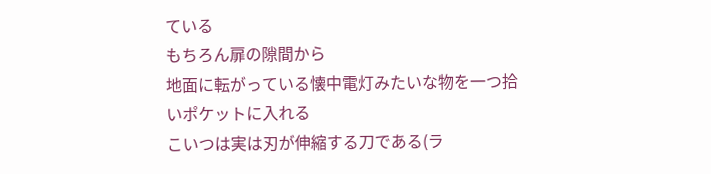ている
もちろん扉の隙間から
地面に転がっている懐中電灯みたいな物を一つ拾いポケットに入れる
こいつは実は刃が伸縮する刀である(ラ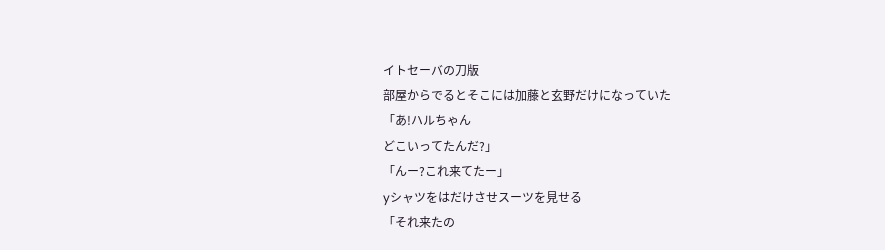イトセーバの刀版
部屋からでるとそこには加藤と玄野だけになっていた
「あ!ハルちゃん
どこいってたんだ?」
「んー?これ来てたー」
yシャツをはだけさせスーツを見せる
「それ来たの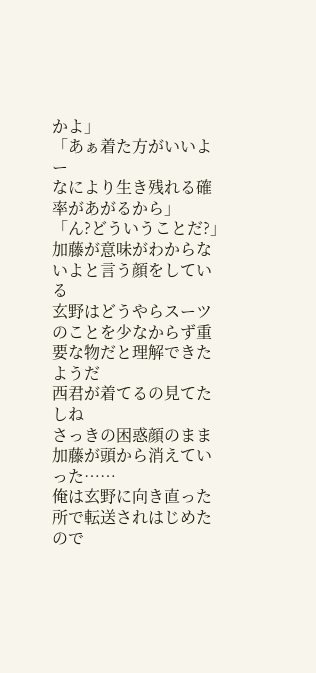かよ」
「あぁ着た方がいいよー
なにより生き残れる確率があがるから」
「ん?どういうことだ?」
加藤が意味がわからないよと言う顔をしている
玄野はどうやらスーツのことを少なからず重要な物だと理解できたようだ
西君が着てるの見てたしね
さっきの困惑顔のまま加藤が頭から消えていった……
俺は玄野に向き直った所で転送されはじめたので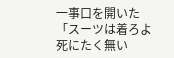一事口を開いた
「スーツは着ろよ死にたく無い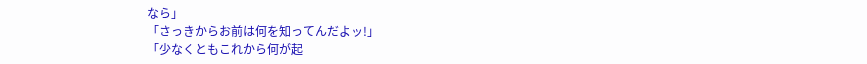なら」
「さっきからお前は何を知ってんだよッ!」
「少なくともこれから何が起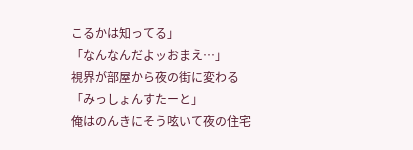こるかは知ってる」
「なんなんだよッおまえ…」
視界が部屋から夜の街に変わる
「みっしょんすたーと」
俺はのんきにそう呟いて夜の住宅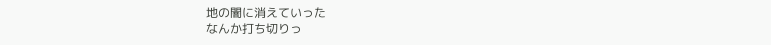地の闇に消えていった
なんか打ち切りっ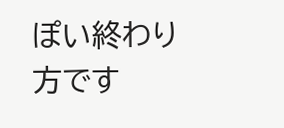ぽい終わり方です